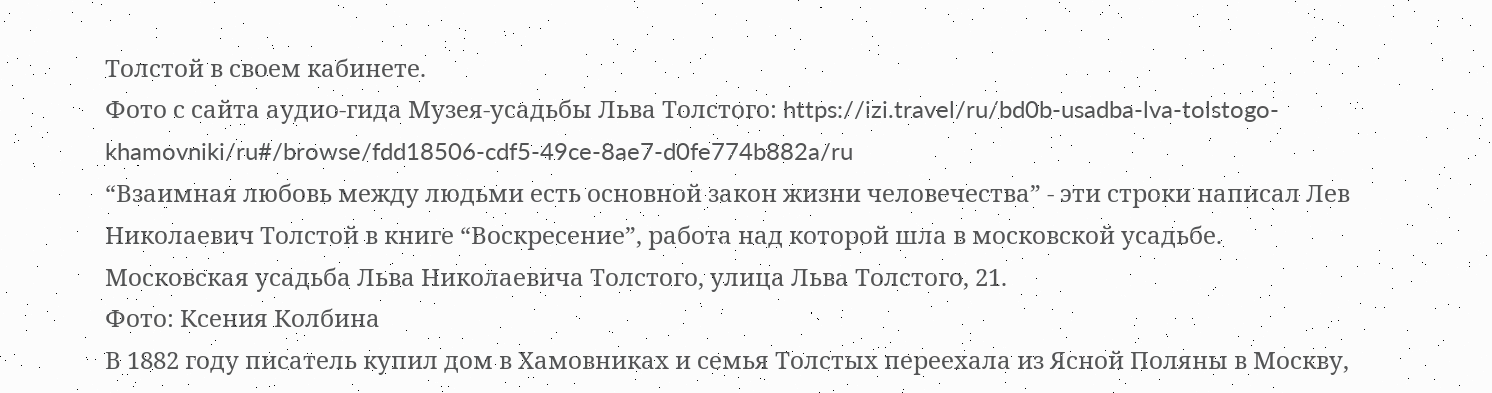Толстой в своем кабинете.
Фото с сайта аудио-гида Музея-усадьбы Льва Толстого: https://izi.travel/ru/bd0b-usadba-lva-tolstogo-khamovniki/ru#/browse/fdd18506-cdf5-49ce-8ae7-d0fe774b882a/ru
“Взаимная любовь между людьми есть основной закон жизни человечества” - эти строки написал Лев Николаевич Толстой в книге “Воскресение”, работа над которой шла в московской усадьбе.
Московская усадьба Льва Николаевича Толстого, улица Льва Толстого, 21.
Фото: Ксения Колбина
В 1882 году писатель купил дом в Хамовниках и семья Толстых переехала из Ясной Поляны в Москву,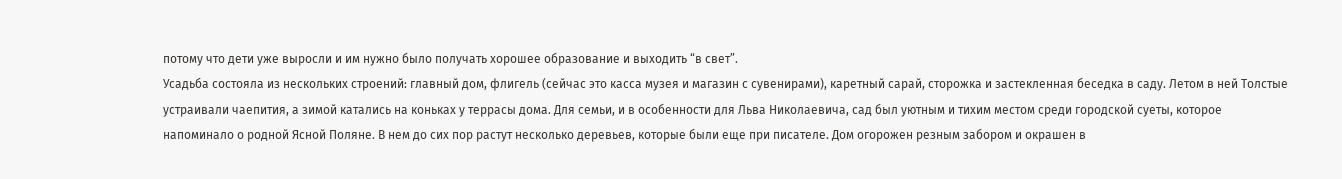потому что дети уже выросли и им нужно было получать хорошее образование и выходить “в свет”.
Усадьба состояла из нескольких строений: главный дом, флигель (сейчас это касса музея и магазин с сувенирами), каретный сарай, сторожка и застекленная беседка в саду. Летом в ней Толстые устраивали чаепития, а зимой катались на коньках у террасы дома. Для семьи, и в особенности для Льва Николаевича, сад был уютным и тихим местом среди городской суеты, которое напоминало о родной Ясной Поляне. В нем до сих пор растут несколько деревьев, которые были еще при писателе. Дом огорожен резным забором и окрашен в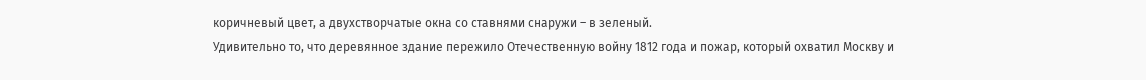коричневый цвет, а двухстворчатые окна со ставнями снаружи – в зеленый.
Удивительно то, что деревянное здание пережило Отечественную войну 1812 года и пожар, который охватил Москву и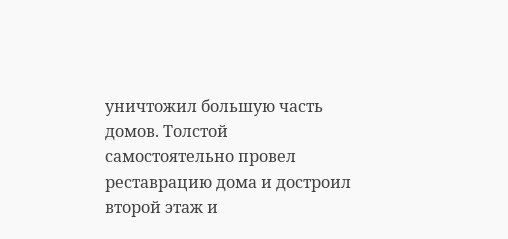уничтожил большую часть домов. Толстой самостоятельно провел реставрацию дома и достроил второй этаж и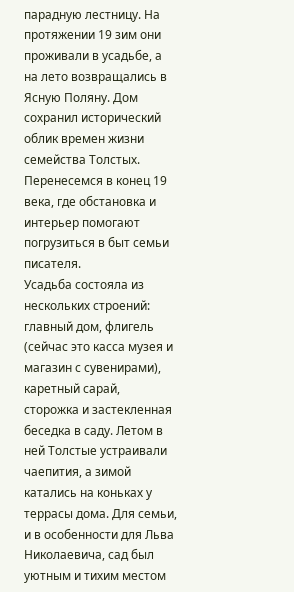парадную лестницу. На протяжении 19 зим они проживали в усадьбе, а на лето возвращались в Ясную Поляну. Дом сохранил исторический облик времен жизни семейства Толстых. Перенесемся в конец 19 века, где обстановка и интерьер помогают погрузиться в быт семьи писателя.
Усадьба состояла из нескольких строений: главный дом, флигель (сейчас это касса музея и магазин с сувенирами), каретный сарай, сторожка и застекленная беседка в саду. Летом в ней Толстые устраивали чаепития, а зимой катались на коньках у террасы дома. Для семьи, и в особенности для Льва Николаевича, сад был уютным и тихим местом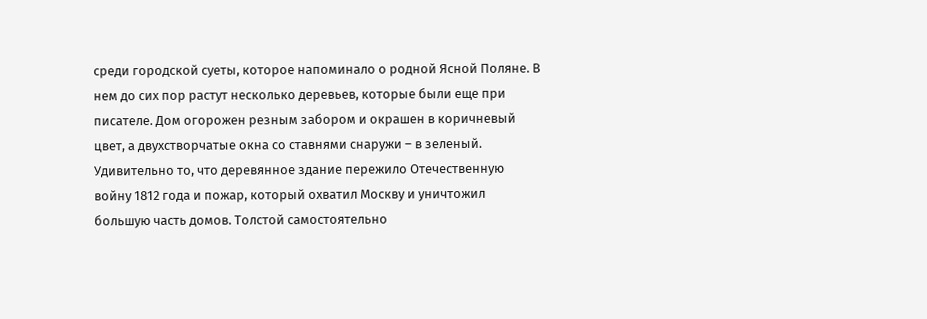среди городской суеты, которое напоминало о родной Ясной Поляне. В нем до сих пор растут несколько деревьев, которые были еще при писателе. Дом огорожен резным забором и окрашен в коричневый цвет, а двухстворчатые окна со ставнями снаружи – в зеленый.
Удивительно то, что деревянное здание пережило Отечественную войну 1812 года и пожар, который охватил Москву и уничтожил большую часть домов. Толстой самостоятельно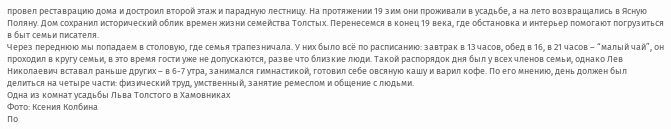провел реставрацию дома и достроил второй этаж и парадную лестницу. На протяжении 19 зим они проживали в усадьбе, а на лето возвращались в Ясную Поляну. Дом сохранил исторический облик времен жизни семейства Толстых. Перенесемся в конец 19 века, где обстановка и интерьер помогают погрузиться в быт семьи писателя.
Через переднюю мы попадаем в столовую, где семья трапезничала. У них было всё по расписанию: завтрак в 13 часов, обед в 16, в 21 часов – “малый чай”, он проходил в кругу семьи, в это время гости уже не допускаются, разве что близкие люди. Такой распорядок дня был у всех членов семьи, однако Лев Николаевич вставал раньше других – в 6-7 утра, занимался гимнастикой, готовил себе овсяную кашу и варил кофе. По его мнению, день должен был делиться на четыре части: физический труд, умственный, занятие ремеслом и общение с людьми.
Одна из комнат усадьбы Льва Толстого в Хамовниках
Фото: Ксения Колбина
По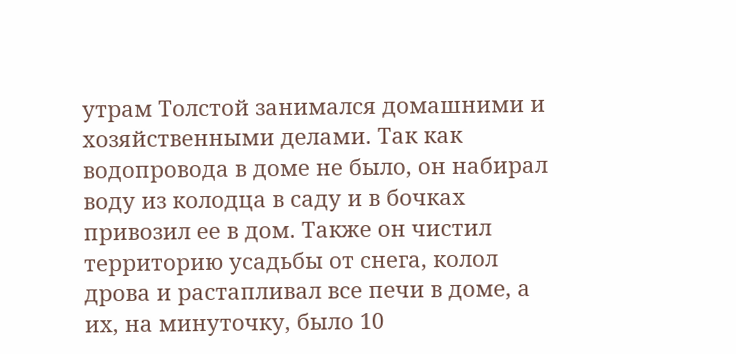утрам Толстой занимался домашними и хозяйственными делами. Так как водопровода в доме не было, он набирал воду из колодца в саду и в бочках привозил ее в дом. Также он чистил территорию усадьбы от снега, колол дрова и растапливал все печи в доме, а их, на минуточку, было 10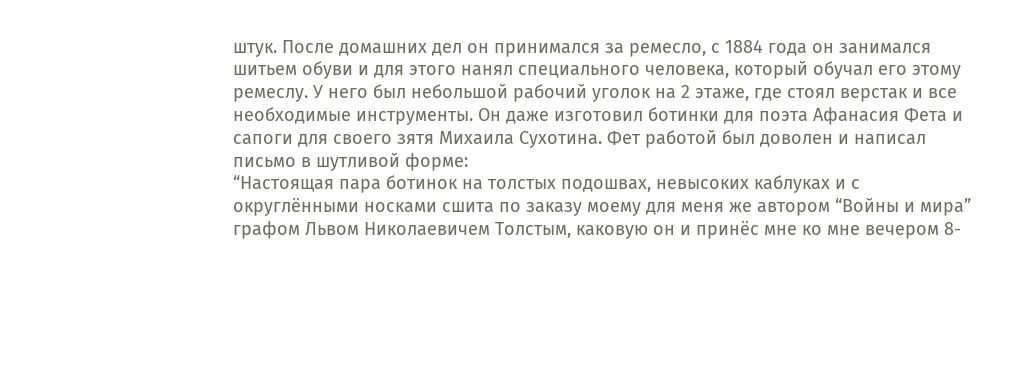штук. После домашних дел он принимался за ремесло, с 1884 года он занимался шитьем обуви и для этого нанял специального человека, который обучал его этому ремеслу. У него был небольшой рабочий уголок на 2 этаже, где стоял верстак и все необходимые инструменты. Он даже изготовил ботинки для поэта Афанасия Фета и сапоги для своего зятя Михаила Сухотина. Фет работой был доволен и написал письмо в шутливой форме:
“Настоящая пара ботинок на толстых подошвах, невысоких каблуках и с округлёнными носками сшита по заказу моему для меня же автором “Войны и мира” графом Львом Николаевичем Толстым, каковую он и принёс мне ко мне вечером 8-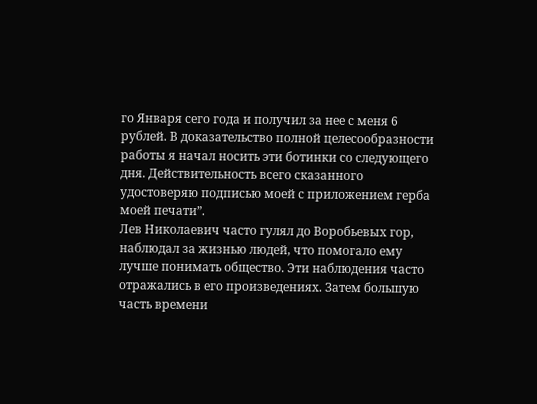го Января сего года и получил за нее с меня 6 рублей. В доказательство полной целесообразности работы я начал носить эти ботинки со следующего дня. Действительность всего сказанного удостоверяю подписью моей с приложением герба моей печати”.
Лев Николаевич часто гулял до Воробьевых гор, наблюдал за жизнью людей, что помогало ему лучше понимать общество. Эти наблюдения часто отражались в его произведениях. Затем большую часть времени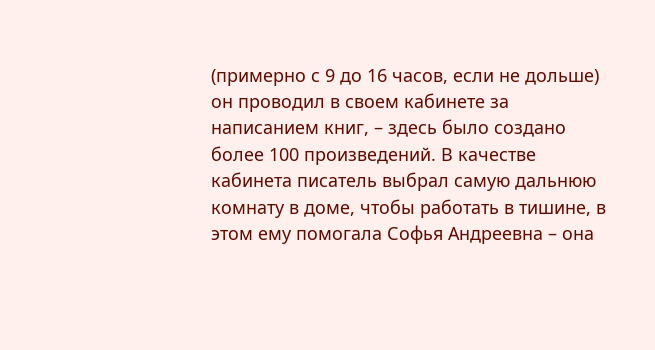(примерно с 9 до 16 часов, если не дольше) он проводил в своем кабинете за написанием книг, – здесь было создано более 100 произведений. В качестве кабинета писатель выбрал самую дальнюю комнату в доме, чтобы работать в тишине, в этом ему помогала Софья Андреевна – она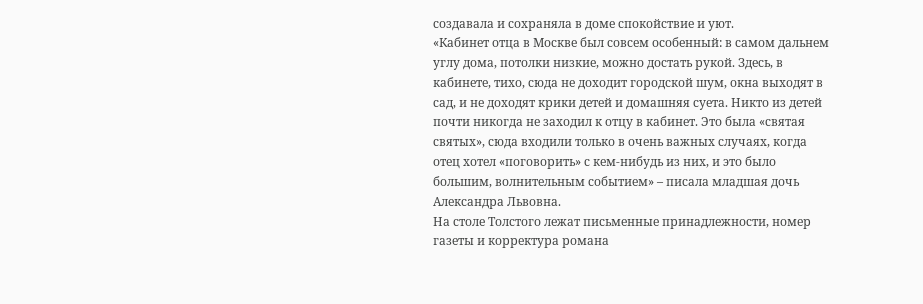создавала и сохраняла в доме спокойствие и уют.
«Кабинет отца в Москве был совсем особенный: в самом дальнем углу дома, потолки низкие, можно достать рукой. Здесь, в кабинете, тихо, сюда не доходит городской шум, окна выходят в сад, и не доходят крики детей и домашняя суета. Никто из детей почти никогда не заходил к отцу в кабинет. Это была «святая святых», сюда входили только в очень важных случаях, когда отец хотел «поговорить» с кем-нибудь из них, и это было большим, волнительным событием» – писала младшая дочь Александра Львовна.
На столе Толстого лежат письменные принадлежности, номер газеты и корректура романа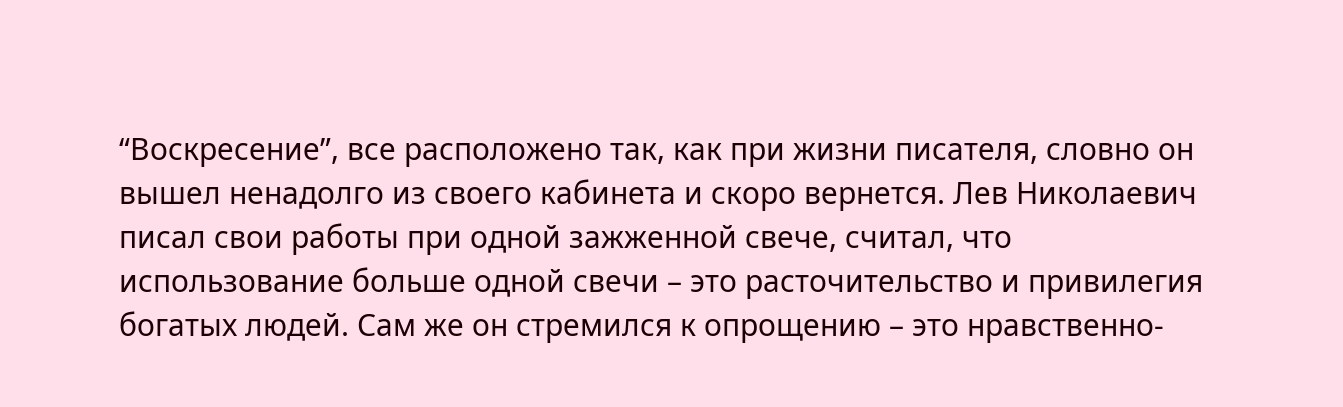“Воскресение”, все расположено так, как при жизни писателя, словно он вышел ненадолго из своего кабинета и скоро вернется. Лев Николаевич писал свои работы при одной зажженной свече, считал, что использование больше одной свечи – это расточительство и привилегия богатых людей. Сам же он стремился к опрощению – это нравственно-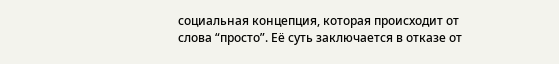социальная концепция, которая происходит от слова “просто”. Её суть заключается в отказе от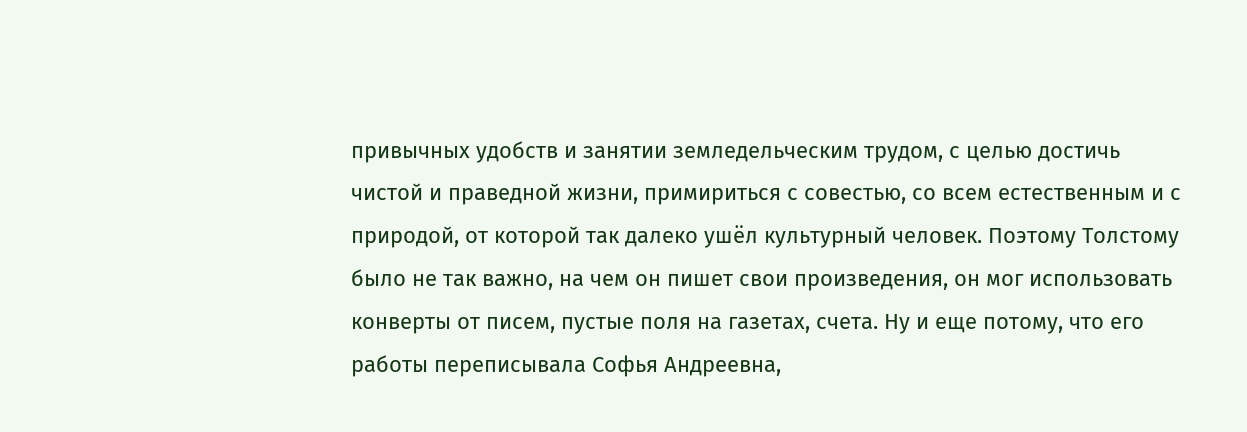привычных удобств и занятии земледельческим трудом, с целью достичь чистой и праведной жизни, примириться с совестью, со всем естественным и с природой, от которой так далеко ушёл культурный человек. Поэтому Толстому было не так важно, на чем он пишет свои произведения, он мог использовать конверты от писем, пустые поля на газетах, счета. Ну и еще потому, что его работы переписывала Софья Андреевна,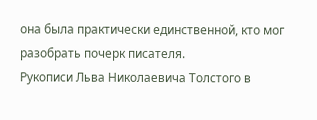она была практически единственной, кто мог разобрать почерк писателя.
Рукописи Льва Николаевича Толстого в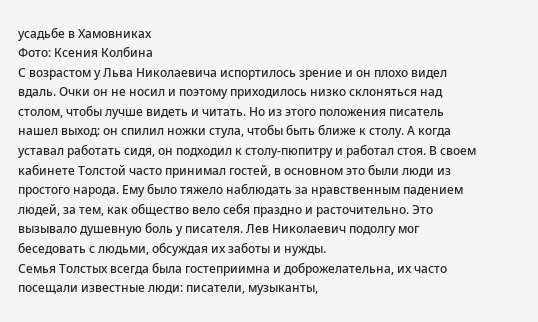усадьбе в Хамовниках
Фото: Ксения Колбина
С возрастом у Льва Николаевича испортилось зрение и он плохо видел вдаль. Очки он не носил и поэтому приходилось низко склоняться над столом, чтобы лучше видеть и читать. Но из этого положения писатель нашел выход: он спилил ножки стула, чтобы быть ближе к столу. А когда уставал работать сидя, он подходил к столу-пюпитру и работал стоя. В своем кабинете Толстой часто принимал гостей, в основном это были люди из простого народа. Ему было тяжело наблюдать за нравственным падением людей, за тем, как общество вело себя праздно и расточительно. Это вызывало душевную боль у писателя. Лев Николаевич подолгу мог беседовать с людьми, обсуждая их заботы и нужды.
Семья Толстых всегда была гостеприимна и доброжелательна, их часто посещали известные люди: писатели, музыканты,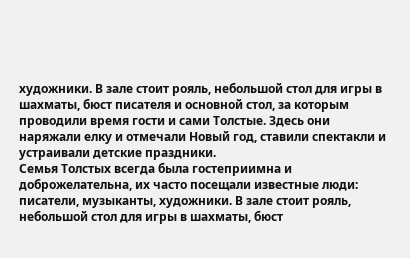художники. В зале стоит рояль, небольшой стол для игры в шахматы, бюст писателя и основной стол, за которым проводили время гости и сами Толстые. Здесь они наряжали елку и отмечали Новый год, ставили спектакли и устраивали детские праздники.
Семья Толстых всегда была гостеприимна и доброжелательна, их часто посещали известные люди: писатели, музыканты, художники. В зале стоит рояль, небольшой стол для игры в шахматы, бюст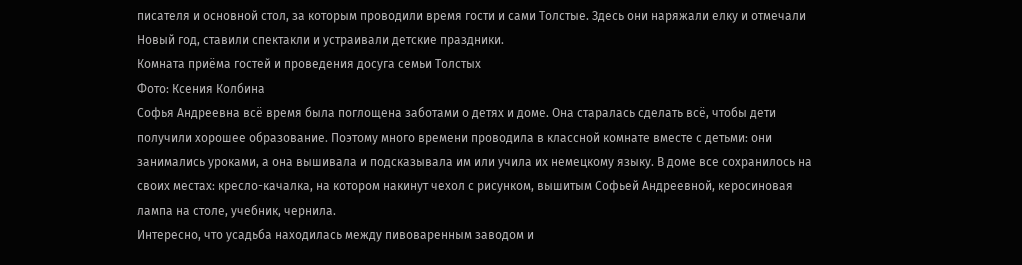писателя и основной стол, за которым проводили время гости и сами Толстые. Здесь они наряжали елку и отмечали Новый год, ставили спектакли и устраивали детские праздники.
Комната приёма гостей и проведения досуга семьи Толстых
Фото: Ксения Колбина
Софья Андреевна всё время была поглощена заботами о детях и доме. Она старалась сделать всё, чтобы дети получили хорошее образование. Поэтому много времени проводила в классной комнате вместе с детьми: они занимались уроками, а она вышивала и подсказывала им или учила их немецкому языку. В доме все сохранилось на своих местах: кресло-качалка, на котором накинут чехол с рисунком, вышитым Софьей Андреевной, керосиновая лампа на столе, учебник, чернила.
Интересно, что усадьба находилась между пивоваренным заводом и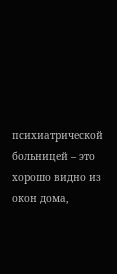психиатрической больницей – это хорошо видно из окон дома,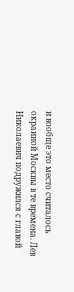и вообще это место считалось окраиной Москвы в те времена. Лев Николаевич подружился с главой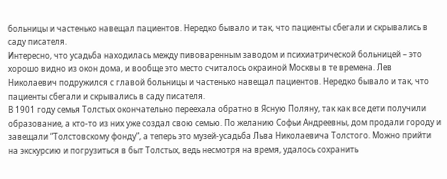больницы и частенько навещал пациентов. Нередко бывало и так, что пациенты сбегали и скрывались в саду писателя.
Интересно, что усадьба находилась между пивоваренным заводом и психиатрической больницей – это хорошо видно из окон дома, и вообще это место считалось окраиной Москвы в те времена. Лев Николаевич подружился с главой больницы и частенько навещал пациентов. Нередко бывало и так, что пациенты сбегали и скрывались в саду писателя.
В 1901 году семья Толстых окончательно переехала обратно в Ясную Поляну, так как все дети получили образование, а кто-то из них уже создал свою семью. По желанию Софьи Андреевны, дом продали городу и завещали “Толстовскому фонду”, а теперь это музей-усадьба Льва Николаевича Толстого. Можно прийти на экскурсию и погрузиться в быт Толстых, ведь несмотря на время, удалось сохранить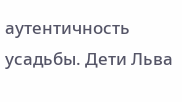аутентичность усадьбы. Дети Льва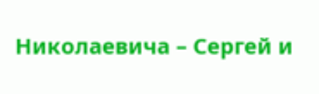Николаевича – Сергей и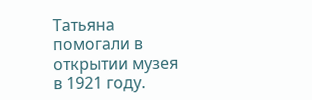Татьяна помогали в открытии музея в 1921 году.